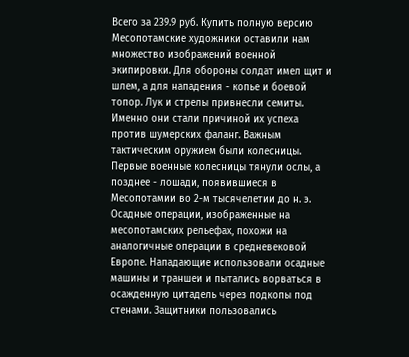Всего за 239.9 руб. Купить полную версию
Месопотамские художники оставили нам множество изображений военной экипировки. Для обороны солдат имел щит и шлем, а для нападения - копье и боевой топор. Лук и стрелы привнесли семиты. Именно они стали причиной их успеха против шумерских фаланг. Важным тактическим оружием были колесницы. Первые военные колесницы тянули ослы, а позднее - лошади, появившиеся в Месопотамии во 2-м тысячелетии до н. э.
Осадные операции, изображенные на месопотамских рельефах, похожи на аналогичные операции в средневековой Европе. Нападающие использовали осадные машины и траншеи и пытались ворваться в осажденную цитадель через подкопы под стенами. Защитники пользовались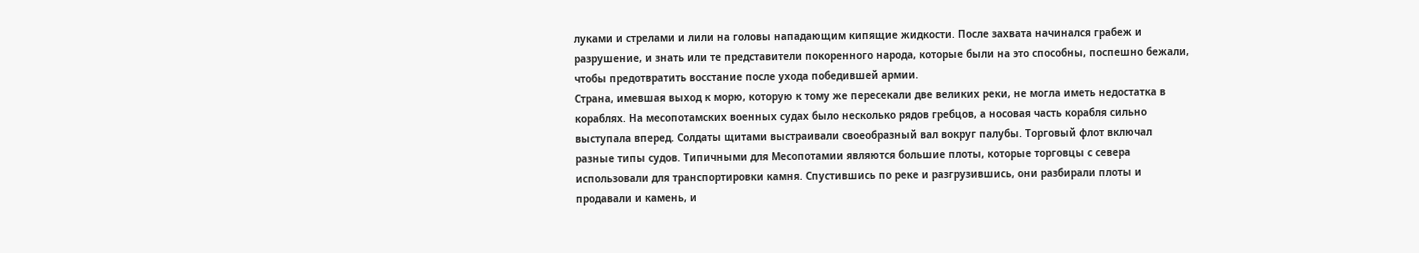луками и стрелами и лили на головы нападающим кипящие жидкости. После захвата начинался грабеж и разрушение, и знать или те представители покоренного народа, которые были на это способны, поспешно бежали, чтобы предотвратить восстание после ухода победившей армии.
Страна, имевшая выход к морю, которую к тому же пересекали две великих реки, не могла иметь недостатка в кораблях. На месопотамских военных судах было несколько рядов гребцов, а носовая часть корабля сильно выступала вперед. Солдаты щитами выстраивали своеобразный вал вокруг палубы. Торговый флот включал разные типы судов. Типичными для Месопотамии являются большие плоты, которые торговцы с севера использовали для транспортировки камня. Спустившись по реке и разгрузившись, они разбирали плоты и продавали и камень, и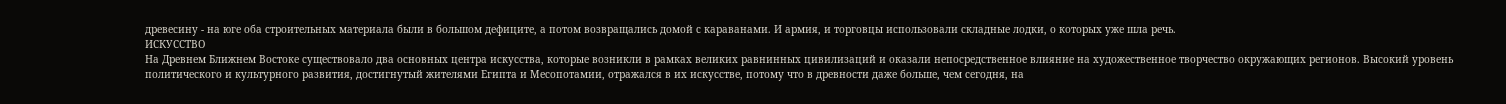древесину - на юге оба строительных материала были в большом дефиците, а потом возвращались домой с караванами. И армия, и торговцы использовали складные лодки, о которых уже шла речь.
ИСКУССТВО
На Древнем Ближнем Востоке существовало два основных центра искусства, которые возникли в рамках великих равнинных цивилизаций и оказали непосредственное влияние на художественное творчество окружающих регионов. Высокий уровень политического и культурного развития, достигнутый жителями Египта и Месопотамии, отражался в их искусстве, потому что в древности даже больше, чем сегодня, на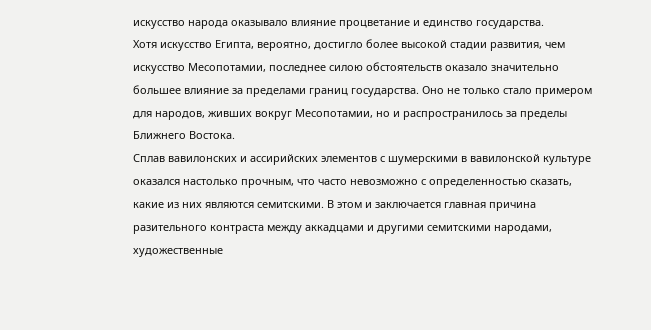искусство народа оказывало влияние процветание и единство государства.
Хотя искусство Египта, вероятно, достигло более высокой стадии развития, чем искусство Месопотамии, последнее силою обстоятельств оказало значительно большее влияние за пределами границ государства. Оно не только стало примером для народов, живших вокруг Месопотамии, но и распространилось за пределы Ближнего Востока.
Сплав вавилонских и ассирийских элементов с шумерскими в вавилонской культуре оказался настолько прочным, что часто невозможно с определенностью сказать, какие из них являются семитскими. В этом и заключается главная причина разительного контраста между аккадцами и другими семитскими народами, художественные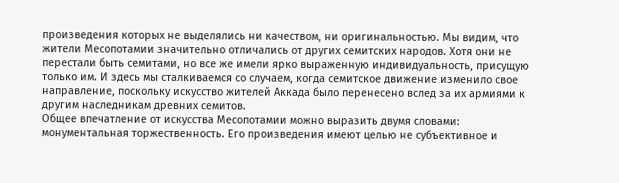произведения которых не выделялись ни качеством, ни оригинальностью. Мы видим, что жители Месопотамии значительно отличались от других семитских народов. Хотя они не перестали быть семитами, но все же имели ярко выраженную индивидуальность, присущую только им. И здесь мы сталкиваемся со случаем, когда семитское движение изменило свое направление, поскольку искусство жителей Аккада было перенесено вслед за их армиями к другим наследникам древних семитов.
Общее впечатление от искусства Месопотамии можно выразить двумя словами: монументальная торжественность. Его произведения имеют целью не субъективное и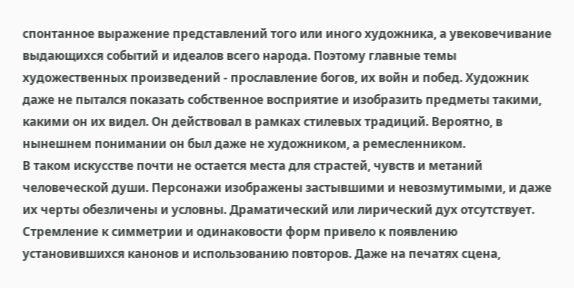спонтанное выражение представлений того или иного художника, а увековечивание выдающихся событий и идеалов всего народа. Поэтому главные темы художественных произведений - прославление богов, их войн и побед. Художник даже не пытался показать собственное восприятие и изобразить предметы такими, какими он их видел. Он действовал в рамках стилевых традиций. Вероятно, в нынешнем понимании он был даже не художником, а ремесленником.
В таком искусстве почти не остается места для страстей, чувств и метаний человеческой души. Персонажи изображены застывшими и невозмутимыми, и даже их черты обезличены и условны. Драматический или лирический дух отсутствует. Стремление к симметрии и одинаковости форм привело к появлению установившихся канонов и использованию повторов. Даже на печатях сцена,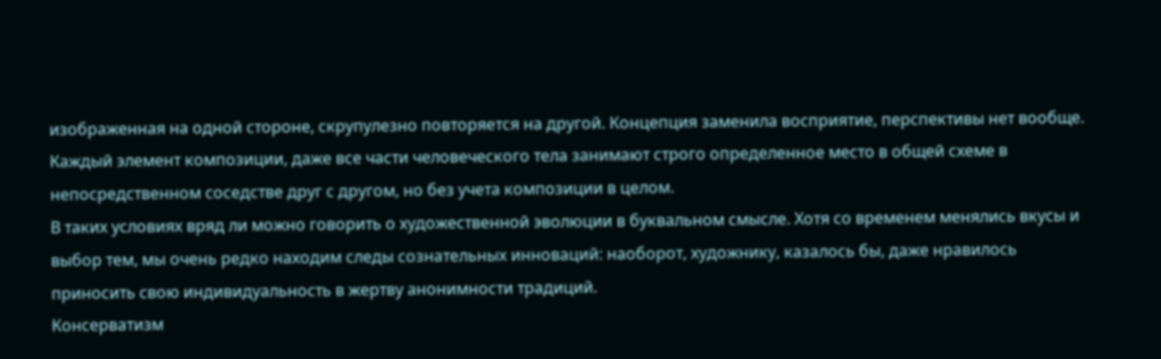изображенная на одной стороне, скрупулезно повторяется на другой. Концепция заменила восприятие, перспективы нет вообще. Каждый элемент композиции, даже все части человеческого тела занимают строго определенное место в общей схеме в непосредственном соседстве друг с другом, но без учета композиции в целом.
В таких условиях вряд ли можно говорить о художественной эволюции в буквальном смысле. Хотя со временем менялись вкусы и выбор тем, мы очень редко находим следы сознательных инноваций: наоборот, художнику, казалось бы, даже нравилось приносить свою индивидуальность в жертву анонимности традиций.
Консерватизм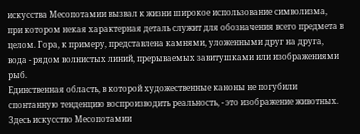искусства Месопотамии вызвал к жизни широкое использование символизма, при котором некая характерная деталь служит для обозначения всего предмета в целом. Гора, к примеру, представлена камнями, уложенными друг на друга, вода - рядом волнистых линий, прерываемых завитушками или изображениями рыб.
Единственная область, в которой художественные каноны не погубили спонтанную тенденцию воспроизводить реальность, - это изображение животных. Здесь искусство Месопотамии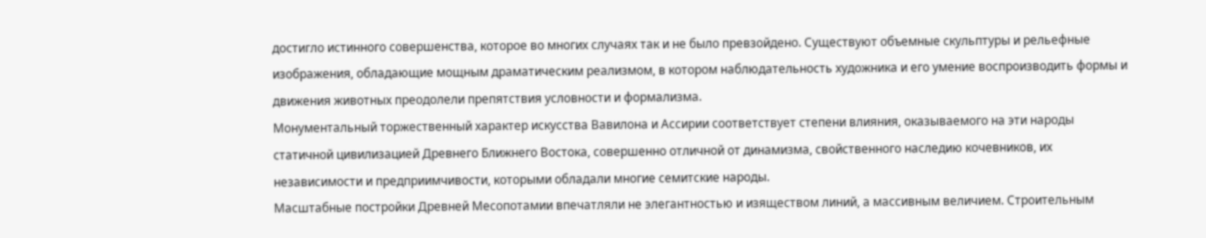достигло истинного совершенства, которое во многих случаях так и не было превзойдено. Существуют объемные скульптуры и рельефные изображения, обладающие мощным драматическим реализмом, в котором наблюдательность художника и его умение воспроизводить формы и движения животных преодолели препятствия условности и формализма.
Монументальный торжественный характер искусства Вавилона и Ассирии соответствует степени влияния, оказываемого на эти народы статичной цивилизацией Древнего Ближнего Востока, совершенно отличной от динамизма, свойственного наследию кочевников, их независимости и предприимчивости, которыми обладали многие семитские народы.
Масштабные постройки Древней Месопотамии впечатляли не элегантностью и изяществом линий, а массивным величием. Строительным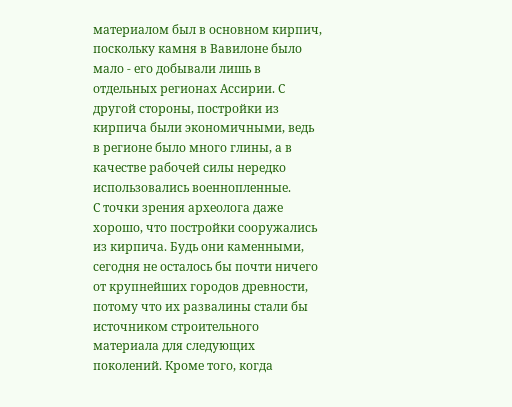материалом был в основном кирпич, поскольку камня в Вавилоне было мало - его добывали лишь в отдельных регионах Ассирии. С другой стороны, постройки из кирпича были экономичными, ведь в регионе было много глины, а в качестве рабочей силы нередко использовались военнопленные.
С точки зрения археолога даже хорошо, что постройки сооружались из кирпича. Будь они каменными, сегодня не осталось бы почти ничего от крупнейших городов древности, потому что их развалины стали бы источником строительного материала для следующих поколений. Кроме того, когда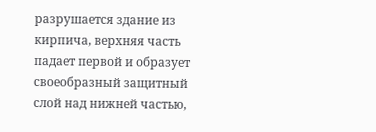разрушается здание из кирпича, верхняя часть падает первой и образует своеобразный защитный слой над нижней частью,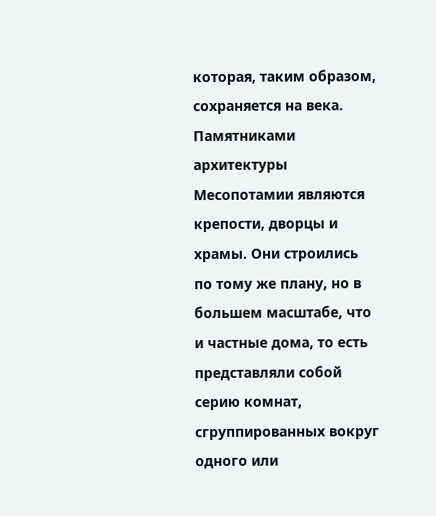которая, таким образом, сохраняется на века.
Памятниками архитектуры Месопотамии являются крепости, дворцы и храмы. Они строились по тому же плану, но в большем масштабе, что и частные дома, то есть представляли собой серию комнат, сгруппированных вокруг одного или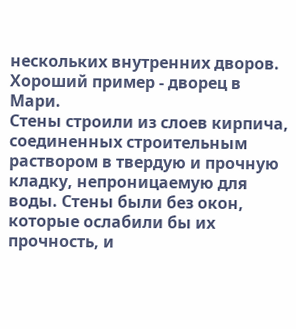нескольких внутренних дворов. Хороший пример - дворец в Мари.
Стены строили из слоев кирпича, соединенных строительным раствором в твердую и прочную кладку, непроницаемую для воды. Стены были без окон, которые ослабили бы их прочность, и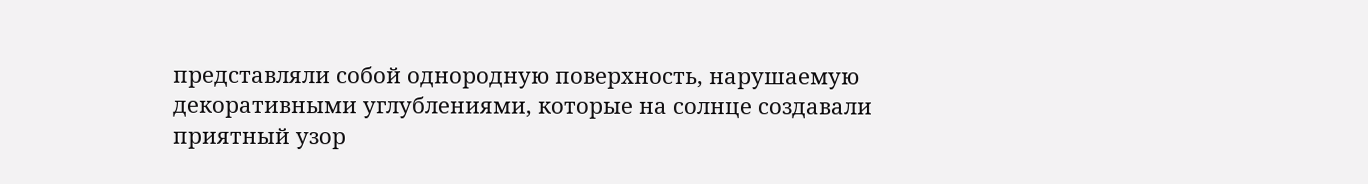представляли собой однородную поверхность, нарушаемую декоративными углублениями, которые на солнце создавали приятный узор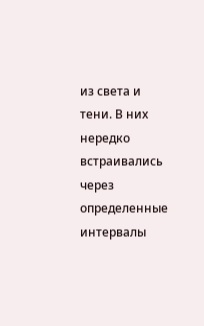из света и тени. В них нередко встраивались через определенные интервалы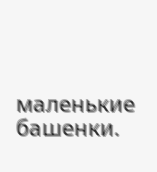маленькие башенки.